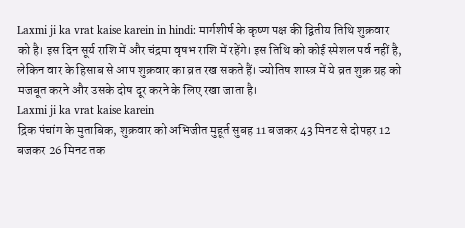Laxmi ji ka vrat kaise karein in hindi: मार्गशीर्ष के कृष्ण पक्ष की द्वितीय तिथि शुक्रवार को है। इस दिन सूर्य राशि में और चंद्रमा वृषभ राशि में रहेंगे। इस तिथि को कोई स्पेशल पर्व नहीं है, लेकिन वार के हिसाब से आप शुक्रवार का व्रत रख सकते हैं। ज्योतिष शास्त्र में ये व्रत शुक्र ग्रह को मजबूत करने और उसके दोष दूर करने के लिए रखा जाता है।
Laxmi ji ka vrat kaise karein
द्रिक पंचांग के मुताबिक, शुक्रवार को अभिजीत मुहूर्त सुबह 11 बजकर 43 मिनट से दोपहर 12 बजकर 26 मिनट तक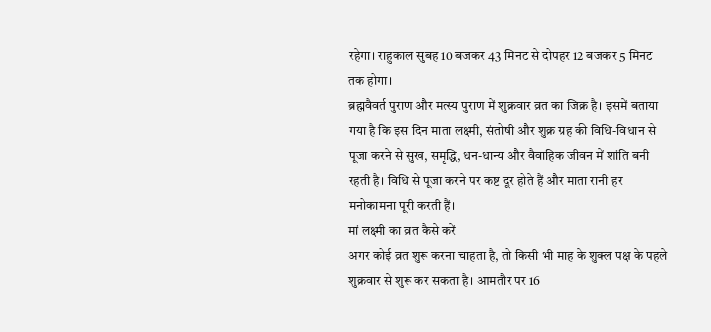रहेगा। राहुकाल सुबह 10 बजकर 43 मिनट से दोपहर 12 बजकर 5 मिनट तक होगा।
ब्रह्मवैवर्त पुराण और मत्स्य पुराण में शुक्रवार व्रत का जिक्र है। इसमें बताया गया है कि इस दिन माता लक्ष्मी, संतोषी और शुक्र ग्रह की विधि-विधान से पूजा करने से सुख, समृद्धि, धन-धान्य और वैवाहिक जीवन में शांति बनी रहती है। विधि से पूजा करने पर कष्ट दूर होते हैं और माता रानी हर मनोकामना पूरी करती हैं।
मां लक्ष्मी का व्रत कैसे करें
अगर कोई व्रत शुरू करना चाहता है, तो किसी भी माह के शुक्ल पक्ष के पहले शुक्रवार से शुरू कर सकता है। आमतौर पर 16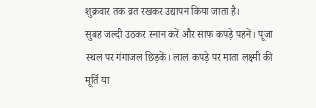शुक्रवार तक व्रत रखकर उद्यापन किया जाता है।
सुबह जल्दी उठकर स्नान करें और साफ कपड़े पहनें। पूजा स्थल पर गंगाजल छिड़कें। लाल कपड़े पर माता लक्ष्मी की मूर्ति या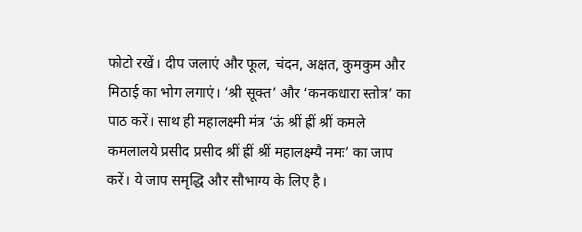फोटो रखें। दीप जलाएं और फूल, चंदन, अक्षत, कुमकुम और मिठाई का भोग लगाएं। ‘श्री सूक्त’ और ‘कनकधारा स्तोत्र’ का पाठ करें। साथ ही महालक्ष्मी मंत्र ‘ऊं श्रीं ह्रीं श्रीं कमले कमलालये प्रसीद प्रसीद श्रीं ह्रीं श्रीं महालक्ष्म्यै नमः’ का जाप करें। ये जाप समृद्धि और सौभाग्य के लिए है।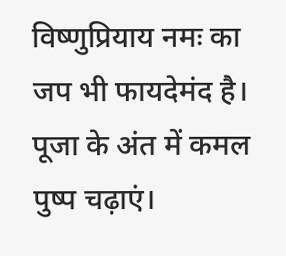विष्णुप्रियाय नमः का जप भी फायदेमंद है।
पूजा के अंत में कमल पुष्प चढ़ाएं।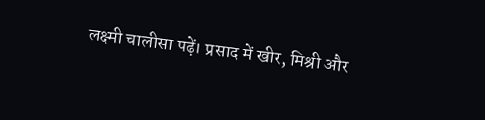लक्ष्मी चालीसा पढ़ें। प्रसाद में खीर, मिश्री और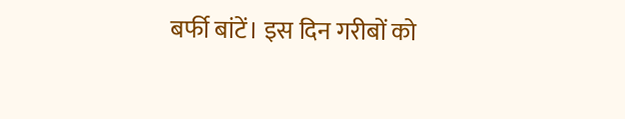बर्फी बांटें। इस दिन गरीबों को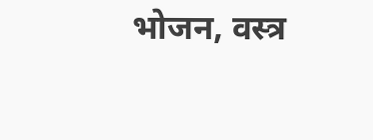भोजन, वस्त्र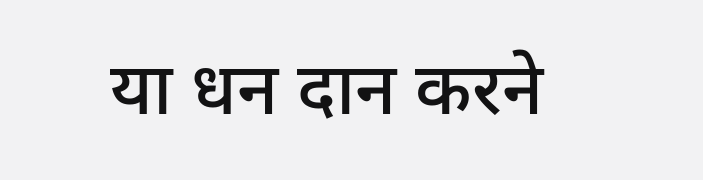या धन दान करने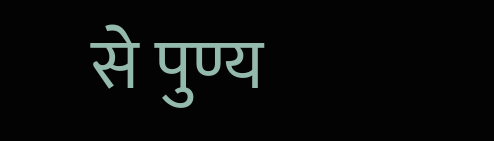से पुण्य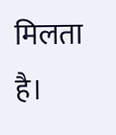मिलता है।